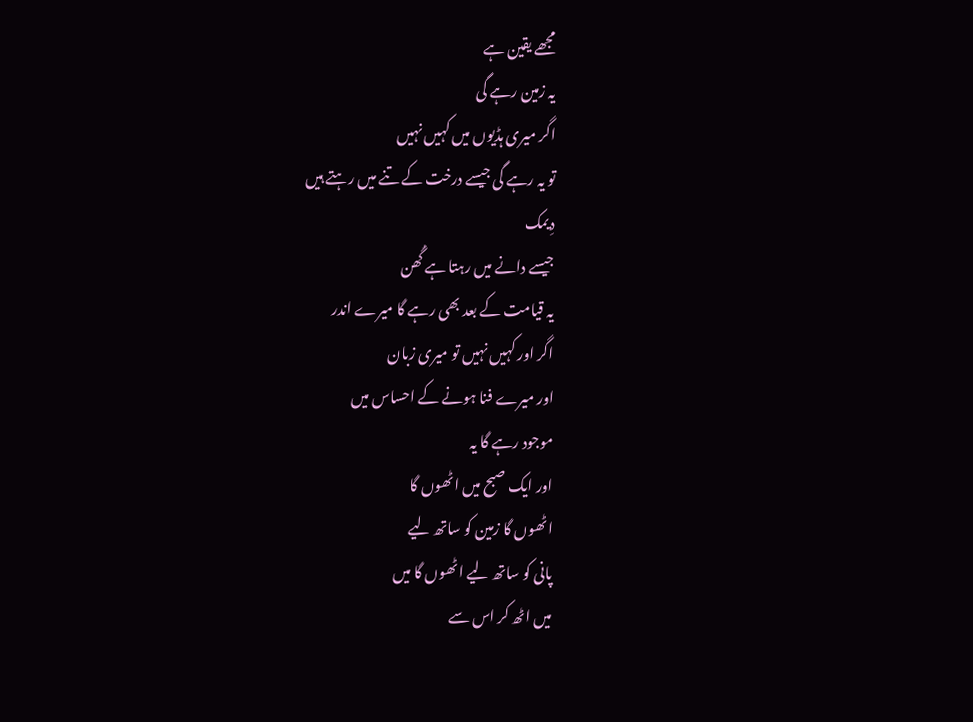مجھے یقین ہے
یہ زمین رہے گی
اگر میری ہڈیوں میں کہیں نہیں
تو یہ رہے گی جیسے درخت کے تنے میں رہتے ہیں
دِیمک
جیسے دانے میں رہتا ہے گُھن
یہ قیامت کے بعد بھی رہے گا میرے اندر
اگر اور کہیں نہیں تو میری زبان
اور میرے فنا ہونے کے احساس میں
موجود رہے گا یہ
اور ایک صبح میں اٹھوں گا
اٹھوں گا زمین کو ساتھ لیے
پانی کو ساتھ لیے اٹھوں گا میں
میں اٹھ کر اس سے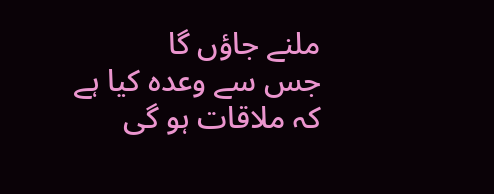ملنے جاؤں گا
جس سے وعدہ کیا ہے کہ ملاقات ہو گی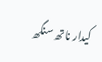کیدار ناتھ سنگھ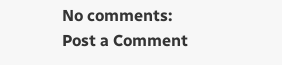No comments:
Post a Comment